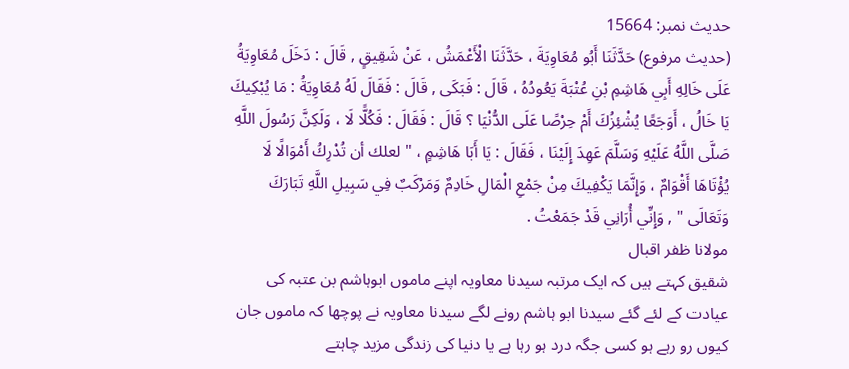حدیث نمبر: 15664
(حديث مرفوع) حَدَّثَنَا أَبُو مُعَاوِيَةَ ، حَدَّثَنَا الْأَعْمَشُ ، عَنْ شَقِيقٍ , قَالَ : دَخَلَ مُعَاوِيَةُ عَلَى خَالِهِ أَبِي هَاشِمِ بْنِ عُتْبَةَ يَعُودُهُ ، قَالَ : فَبَكَى , قَالَ : فَقَالَ لَهُ مُعَاوِيَةُ : مَا يُبْكِيكَ يَا خَالُ ، أَوَجَعًا يُشْئِزُكَ أَمْ حِرْصًا عَلَى الدُّنْيَا ؟ قَالَ : فَقَالَ : فَكُلًّا لَا ، وَلَكِنَّ رَسُولَ اللَّهِ صَلَّى اللَّهُ عَلَيْهِ وَسَلَّمَ عَهِدَ إِلَيْنَا ، فَقَالَ : يَا أَبَا هَاشِمٍ ، " لعلك أن تُدْرِكُ أَمْوَالًا لَا يُؤْتَاهَا أَقْوَامٌ ، وَإِنَّمَا يَكْفِيكَ مِنْ جَمْعِ الْمَالِ خَادِمٌ وَمَرْكَبٌ فِي سَبِيلِ اللَّهِ تَبَارَكَ وَتَعَالَى " , وَإِنِّي أُرَانِي قَدْ جَمَعْتُ .
مولانا ظفر اقبال
شقیق کہتے ہیں کہ ایک مرتبہ سیدنا معاویہ اپنے ماموں ابوہاشم بن عتبہ کی عیادت کے لئے گئے سیدنا ابو ہاشم رونے لگے سیدنا معاویہ نے پوچھا کہ ماموں جان کیوں رو رہے ہو کسی جگہ درد ہو رہا ہے یا دنیا کی زندگی مزید چاہتے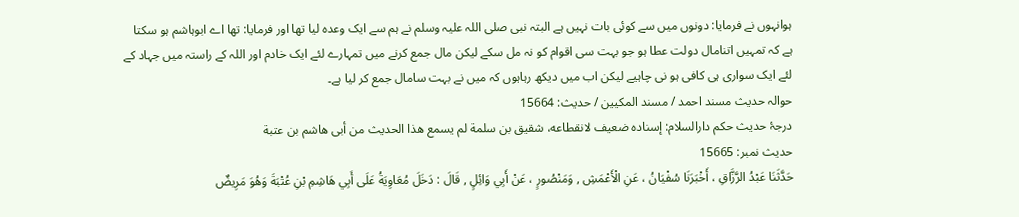ہوانہوں نے فرمایا: دونوں میں سے کوئی بات نہیں ہے البتہ نبی صلی اللہ علیہ وسلم نے ہم سے ایک وعدہ لیا تھا اور فرمایا: تھا اے ابوہاشم ہو سکتا ہے کہ تمہیں اتنامال دولت عطا ہو جو بہت سی اقوام کو نہ مل سکے لیکن مال جمع کرنے میں تمہارے لئے ایک خادم اور اللہ کے راستہ میں جہاد کے لئے ایک سواری ہی کافی ہو نی چاہیے لیکن اب میں دیکھ رہاہوں کہ میں نے بہت سامال جمع کر لیا ہے۔
حوالہ حدیث مسند احمد / مسند المكيين / حدیث: 15664
درجۂ حدیث حکم دارالسلام: إسناده ضعيف لانقطاعه، شقيق بن سلمة لم يسمع هذا الحديث من أبى هاشم بن عتبة
حدیث نمبر: 15665
حَدَّثَنَا عَبْدُ الرَّزَّاقِ ، أَخْبَرَنَا سُفْيَانُ ، عَنِ الْأَعْمَشِ , وَمَنْصُورٍ ، عَنْ أَبِي وَائِلٍ , قَالَ : دَخَلَ مُعَاوِيَةُ عَلَى أَبِي هَاشِمِ بْنِ عُتْبَةَ وَهُوَ مَرِيضٌ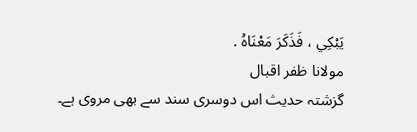يَبْكِي ، فَذَكَرَ مَعْنَاهُ .
مولانا ظفر اقبال
گزشتہ حدیث اس دوسری سند سے بھی مروی ہے۔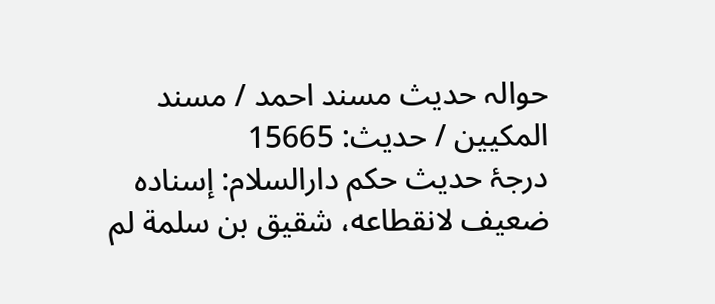حوالہ حدیث مسند احمد / مسند المكيين / حدیث: 15665
درجۂ حدیث حکم دارالسلام: إسناده ضعيف لانقطاعه، شقيق بن سلمة لم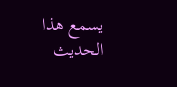يسمع هذا الحديث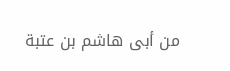من أبى هاشم بن عتبة